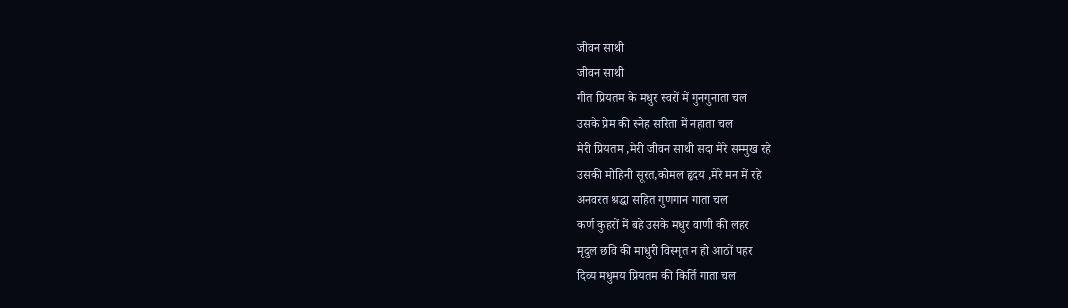जीवन साथी
जीवन साथी
गीत प्रियतम के मधुर स्वरों में गुनगुनाता चल
उसके प्रेम की स्नेह सरिता में नहाता चल
मेरी प्रियतम ,मेरी जीवन साथी सदा मेरे सम्मुख रहे
उसकी मोहिनी सूरत,कोमल हृदय ,मेरे मन में रहे
अनवरत श्रद्धा सहित गुणगान गाता चल
कर्ण कुहरों में बहे उसके मधुर वाणी की लहर
मृदुल छवि की माधुरी विस्मृत न हो आठों पहर
दिव्य मधुमय प्रियतम की किर्ति गाता चल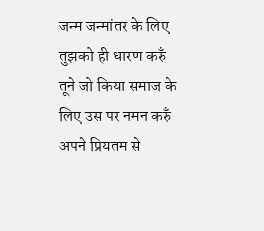जन्म जन्मांतर के लिए तुझको ही धारण करुँ
तूने जो किया समाज के लिए उस पर नमन करुँ
अपने प्रियतम से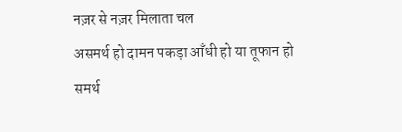नज़र से नज़र मिलाता चल
असमर्थ हो दामन पकड़ा आँधी हो या तूफान हो
समर्थ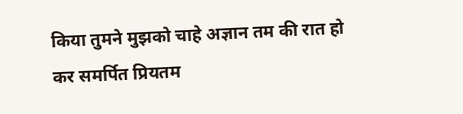किया तुमने मुझको चाहे अज्ञान तम की रात हो
कर समर्पित प्रियतम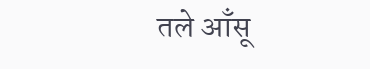तले आँसू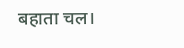बहाता चल।